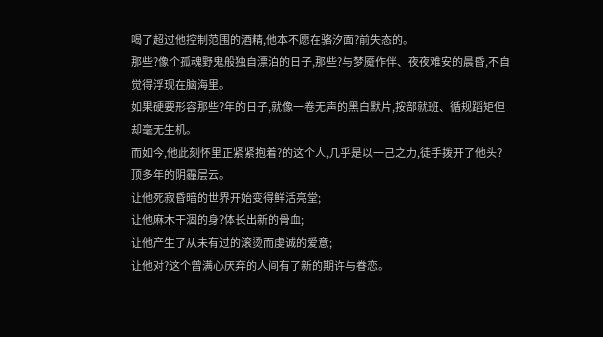喝了超过他控制范围的酒精,他本不愿在骆汐面?前失态的。
那些?像个孤魂野鬼般独自漂泊的日子,那些?与梦魇作伴、夜夜难安的晨昏,不自觉得浮现在脑海里。
如果硬要形容那些?年的日子,就像一卷无声的黑白默片,按部就班、循规蹈矩但却毫无生机。
而如今,他此刻怀里正紧紧抱着?的这个人,几乎是以一己之力,徒手拨开了他头?顶多年的阴霾层云。
让他死寂昏暗的世界开始变得鲜活亮堂;
让他麻木干涸的身?体长出新的骨血;
让他产生了从未有过的滚烫而虔诚的爱意;
让他对?这个曾满心厌弃的人间有了新的期许与眷恋。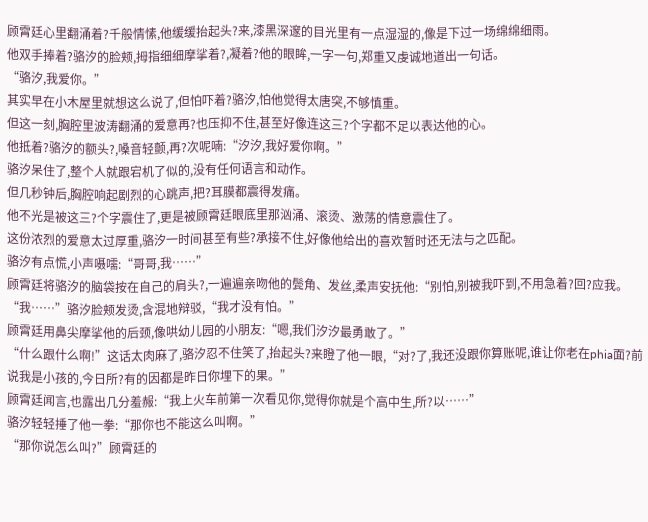顾霄廷心里翻涌着?千般情愫,他缓缓抬起头?来,漆黑深邃的目光里有一点湿湿的,像是下过一场绵绵细雨。
他双手捧着?骆汐的脸颊,拇指细细摩挲着?,凝着?他的眼眸,一字一句,郑重又虔诚地道出一句话。
“骆汐,我爱你。”
其实早在小木屋里就想这么说了,但怕吓着?骆汐,怕他觉得太唐突,不够慎重。
但这一刻,胸腔里波涛翻涌的爱意再?也压抑不住,甚至好像连这三?个字都不足以表达他的心。
他抵着?骆汐的额头?,嗓音轻颤,再?次呢喃:“汐汐,我好爱你啊。”
骆汐呆住了,整个人就跟宕机了似的,没有任何语言和动作。
但几秒钟后,胸腔响起剧烈的心跳声,把?耳膜都震得发痛。
他不光是被这三?个字震住了,更是被顾霄廷眼底里那汹涌、滚烫、激荡的情意震住了。
这份浓烈的爱意太过厚重,骆汐一时间甚至有些?承接不住,好像他给出的喜欢暂时还无法与之匹配。
骆汐有点慌,小声嗫嚅:“哥哥,我……”
顾霄廷将骆汐的脑袋按在自己的肩头?,一遍遍亲吻他的鬓角、发丝,柔声安抚他:“别怕,别被我吓到,不用急着?回?应我。
“我……”骆汐脸颊发烫,含混地辩驳,“我才没有怕。”
顾霄廷用鼻尖摩挲他的后颈,像哄幼儿园的小朋友:“嗯,我们汐汐最勇敢了。”
“什么跟什么啊!”这话太肉麻了,骆汐忍不住笑了,抬起头?来瞪了他一眼,“对?了,我还没跟你算账呢,谁让你老在phia面?前说我是小孩的,今日所?有的因都是昨日你埋下的果。”
顾霄廷闻言,也露出几分羞赧:“我上火车前第一次看见你,觉得你就是个高中生,所?以……”
骆汐轻轻捶了他一拳:“那你也不能这么叫啊。”
“那你说怎么叫?”顾霄廷的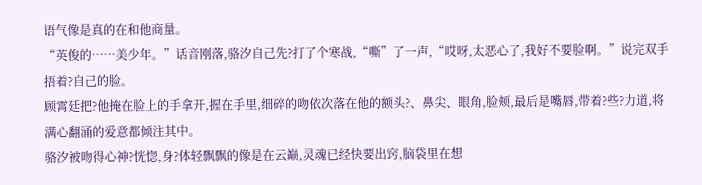语气像是真的在和他商量。
“英俊的……美少年。”话音刚落,骆汐自己先?打了个寒战,“嘶”了一声,“哎呀,太恶心了,我好不要脸啊。”说完双手捂着?自己的脸。
顾霄廷把?他掩在脸上的手拿开,握在手里,细碎的吻依次落在他的额头?、鼻尖、眼角,脸颊,最后是嘴唇,带着?些?力道,将满心翻涌的爱意都倾注其中。
骆汐被吻得心神?恍惚,身?体轻飘飘的像是在云巅,灵魂已经快要出窍,脑袋里在想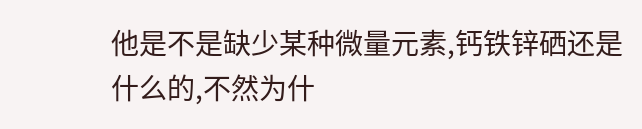他是不是缺少某种微量元素,钙铁锌硒还是什么的,不然为什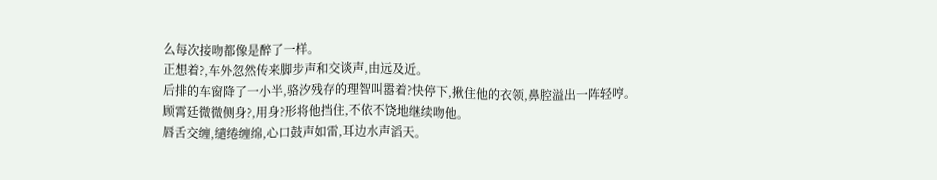么每次接吻都像是醉了一样。
正想着?,车外忽然传来脚步声和交谈声,由远及近。
后排的车窗降了一小半,骆汐残存的理智叫嚣着?快停下,揪住他的衣领,鼻腔溢出一阵轻哼。
顾霄廷微微侧身?,用身?形将他挡住,不依不饶地继续吻他。
唇舌交缠,缱绻缠绵,心口鼓声如雷,耳边水声滔天。